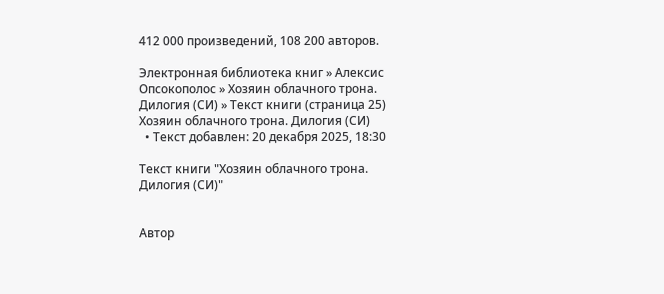412 000 произведений, 108 200 авторов.

Электронная библиотека книг » Алексис Опсокополос » Хозяин облачного трона. Дилогия (СИ) » Текст книги (страница 25)
Хозяин облачного трона. Дилогия (СИ)
  • Текст добавлен: 20 декабря 2025, 18:30

Текст книги "Хозяин облачного трона. Дилогия (СИ)"


Автор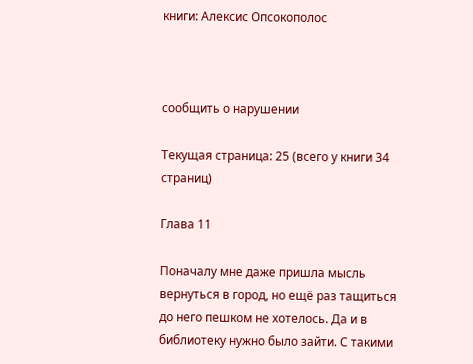книги: Алексис Опсокополос



сообщить о нарушении

Текущая страница: 25 (всего у книги 34 страниц)

Глава 11

Поначалу мне даже пришла мысль вернуться в город, но ещё раз тащиться до него пешком не хотелось. Да и в библиотеку нужно было зайти. С такими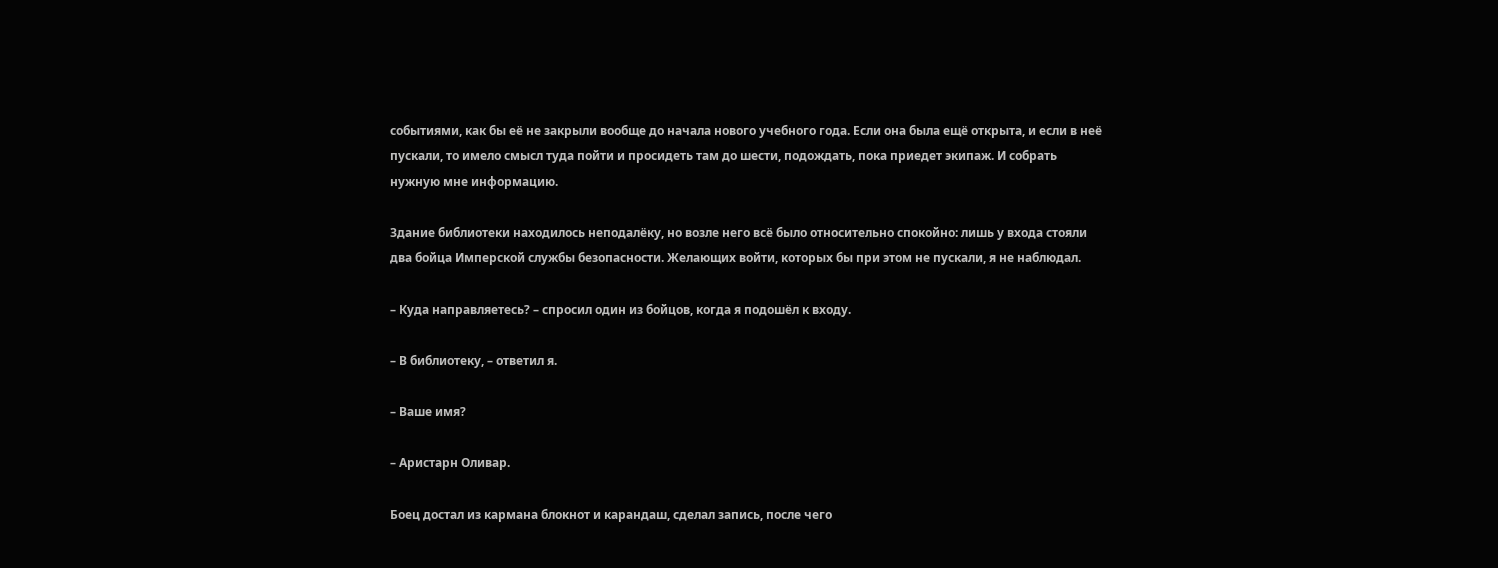событиями, как бы её не закрыли вообще до начала нового учебного года. Если она была ещё открыта, и если в неё пускали, то имело смысл туда пойти и просидеть там до шести, подождать, пока приедет экипаж. И собрать нужную мне информацию.

Здание библиотеки находилось неподалёку, но возле него всё было относительно спокойно: лишь у входа стояли два бойца Имперской службы безопасности. Желающих войти, которых бы при этом не пускали, я не наблюдал.

– Куда направляетесь? – спросил один из бойцов, когда я подошёл к входу.

– В библиотеку, – ответил я.

– Ваше имя?

– Аристарн Оливар.

Боец достал из кармана блокнот и карандаш, сделал запись, после чего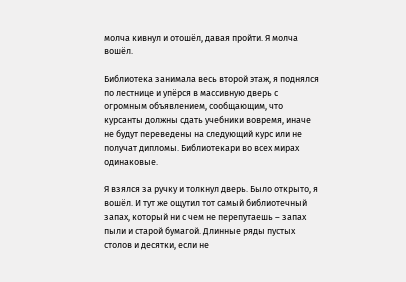молча кивнул и отошёл, давая пройти. Я молча вошёл.

Библиотека занимала весь второй этаж, я поднялся по лестнице и упёрся в массивную дверь с огромным объявлением, сообщающим, что курсанты должны сдать учебники вовремя, иначе не будут переведены на следующий курс или не получат дипломы. Библиотекари во всех мирах одинаковые.

Я взялся за ручку и толкнул дверь. Было открыто, я вошёл. И тут же ощутил тот самый библиотечный запах, который ни с чем не перепутаешь – запах пыли и старой бумагой. Длинные ряды пустых столов и десятки, если не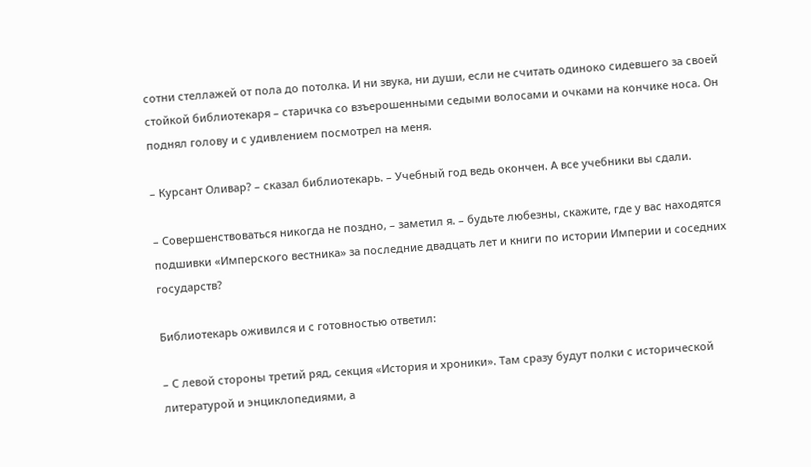сотни стеллажей от пола до потолка. И ни звука, ни души, если не считать одиноко сидевшего за своей стойкой библиотекаря – старичка со взъерошенными седыми волосами и очками на кончике носа. Он поднял голову и с удивлением посмотрел на меня.

– Курсант Оливар? – сказал библиотекарь. – Учебный год ведь окончен. А все учебники вы сдали.

– Совершенствоваться никогда не поздно, – заметил я. – будьте любезны, скажите, где у вас находятся подшивки «Имперского вестника» за последние двадцать лет и книги по истории Империи и соседних государств?

Библиотекарь оживился и с готовностью ответил:

– С левой стороны третий ряд, секция «История и хроники». Там сразу будут полки с исторической литературой и энциклопедиями, а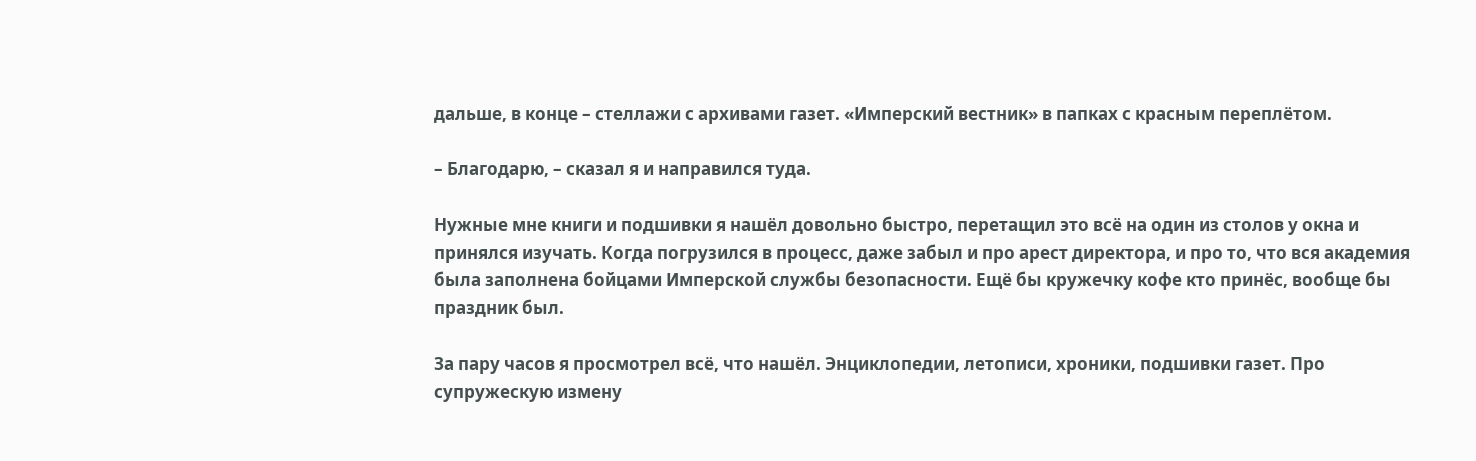дальше, в конце – стеллажи с архивами газет. «Имперский вестник» в папках с красным переплётом.

– Благодарю, – сказал я и направился туда.

Нужные мне книги и подшивки я нашёл довольно быстро, перетащил это всё на один из столов у окна и принялся изучать. Когда погрузился в процесс, даже забыл и про арест директора, и про то, что вся академия была заполнена бойцами Имперской службы безопасности. Ещё бы кружечку кофе кто принёс, вообще бы праздник был.

За пару часов я просмотрел всё, что нашёл. Энциклопедии, летописи, хроники, подшивки газет. Про супружескую измену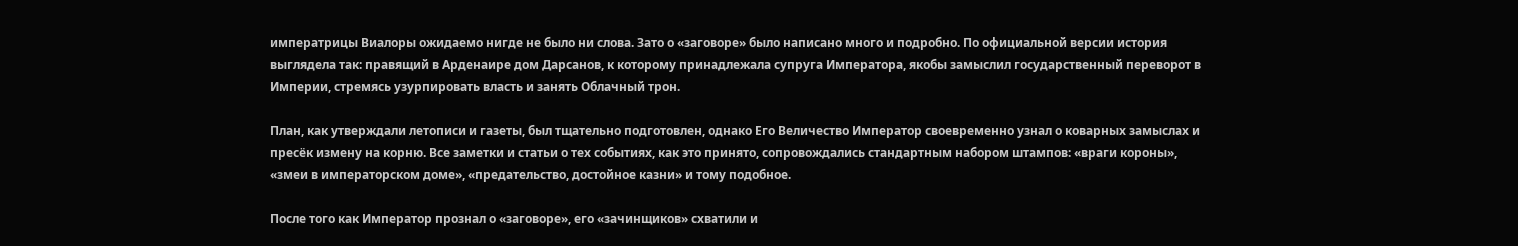императрицы Виалоры ожидаемо нигде не было ни слова. Зато о «заговоре» было написано много и подробно. По официальной версии история выглядела так: правящий в Арденаире дом Дарсанов, к которому принадлежала супруга Императора, якобы замыслил государственный переворот в Империи, стремясь узурпировать власть и занять Облачный трон.

План, как утверждали летописи и газеты, был тщательно подготовлен, однако Его Величество Император своевременно узнал о коварных замыслах и пресёк измену на корню. Все заметки и статьи о тех событиях, как это принято, сопровождались стандартным набором штампов: «враги короны», «змеи в императорском доме», «предательство, достойное казни» и тому подобное.

После того как Император прознал о «заговоре», его «зачинщиков» схватили и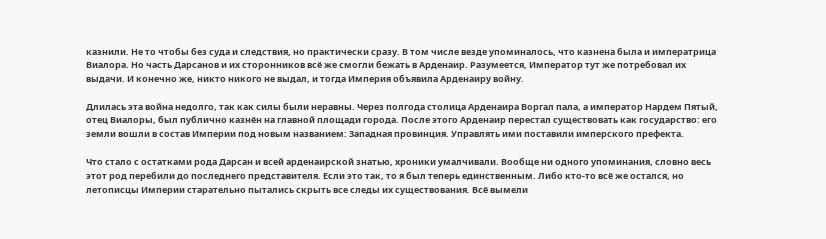казнили. Не то чтобы без суда и следствия, но практически сразу. В том числе везде упоминалось, что казнена была и императрица Виалора. Но часть Дарсанов и их сторонников всё же смогли бежать в Арденаир. Разумеется, Император тут же потребовал их выдачи. И конечно же, никто никого не выдал, и тогда Империя объявила Арденаиру войну.

Длилась эта война недолго, так как силы были неравны. Через полгода столица Арденаира Воргал пала, а император Нардем Пятый, отец Виалоры, был публично казнён на главной площади города. После этого Арденаир перестал существовать как государство: его земли вошли в состав Империи под новым названием: Западная провинция. Управлять ими поставили имперского префекта.

Что стало с остатками рода Дарсан и всей арденаирской знатью, хроники умалчивали. Вообще ни одного упоминания, словно весь этот род перебили до последнего представителя. Если это так, то я был теперь единственным. Либо кто‑то всё же остался, но летописцы Империи старательно пытались скрыть все следы их существования. Всё вымели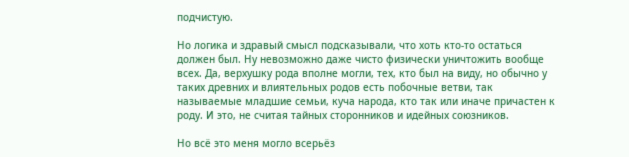подчистую.

Но логика и здравый смысл подсказывали, что хоть кто‑то остаться должен был. Ну невозможно даже чисто физически уничтожить вообще всех. Да, верхушку рода вполне могли, тех, кто был на виду, но обычно у таких древних и влиятельных родов есть побочные ветви, так называемые младшие семьи, куча народа, кто так или иначе причастен к роду. И это, не считая тайных сторонников и идейных союзников.

Но всё это меня могло всерьёз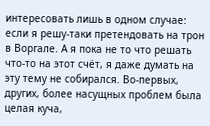интересовать лишь в одном случае: если я решу‑таки претендовать на трон в Воргале. А я пока не то что решать что‑то на этот счёт, я даже думать на эту тему не собирался. Во‑первых, других, более насущных проблем была целая куча,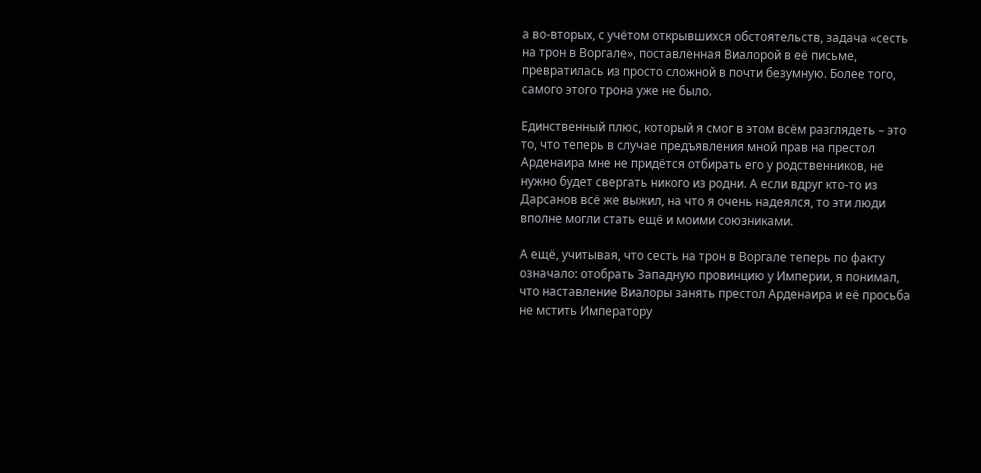а во‑вторых, с учётом открывшихся обстоятельств, задача «сесть на трон в Воргале», поставленная Виалорой в её письме, превратилась из просто сложной в почти безумную. Более того, самого этого трона уже не было.

Единственный плюс, который я смог в этом всём разглядеть – это то, что теперь в случае предъявления мной прав на престол Арденаира мне не придётся отбирать его у родственников, не нужно будет свергать никого из родни. А если вдруг кто‑то из Дарсанов всё же выжил, на что я очень надеялся, то эти люди вполне могли стать ещё и моими союзниками.

А ещё, учитывая, что сесть на трон в Воргале теперь по факту означало: отобрать Западную провинцию у Империи, я понимал, что наставление Виалоры занять престол Арденаира и её просьба не мстить Императору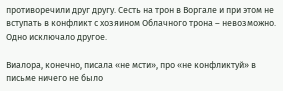противоречили друг другу. Сесть на трон в Воргале и при этом не вступать в конфликт с хозяином Облачного трона – невозможно. Одно исключало другое.

Виалора, конечно, писала «не мсти», про «не конфликтуй» в письме ничего не было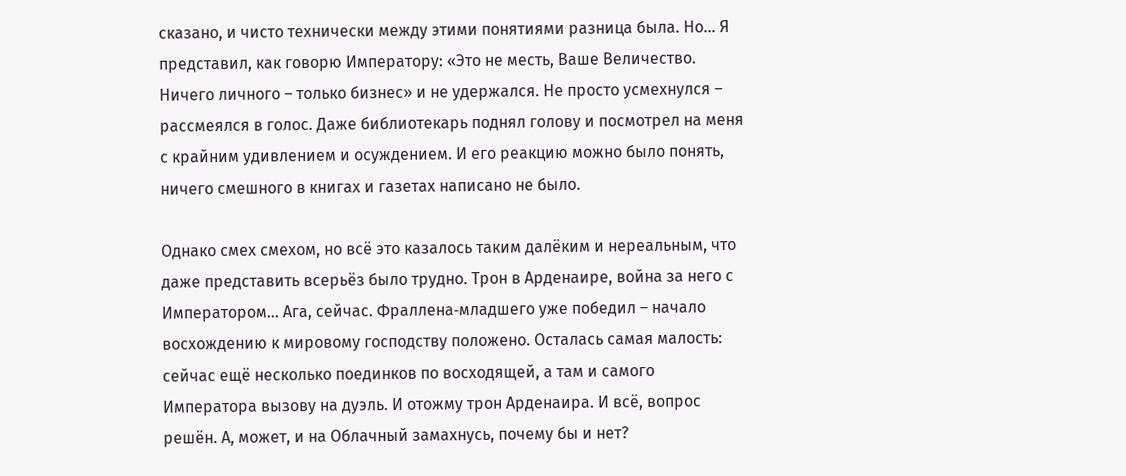сказано, и чисто технически между этими понятиями разница была. Но… Я представил, как говорю Императору: «Это не месть, Ваше Величество. Ничего личного – только бизнес» и не удержался. Не просто усмехнулся – рассмеялся в голос. Даже библиотекарь поднял голову и посмотрел на меня с крайним удивлением и осуждением. И его реакцию можно было понять, ничего смешного в книгах и газетах написано не было.

Однако смех смехом, но всё это казалось таким далёким и нереальным, что даже представить всерьёз было трудно. Трон в Арденаире, война за него с Императором… Ага, сейчас. Фраллена‑младшего уже победил – начало восхождению к мировому господству положено. Осталась самая малость: сейчас ещё несколько поединков по восходящей, а там и самого Императора вызову на дуэль. И отожму трон Арденаира. И всё, вопрос решён. А, может, и на Облачный замахнусь, почему бы и нет?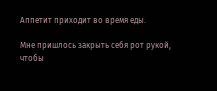Аппетит приходит во время еды.

Мне пришлось закрыть себя рот рукой, чтобы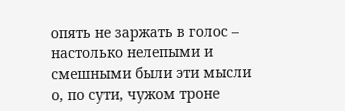опять не заржать в голос – настолько нелепыми и смешными были эти мысли о, по сути, чужом троне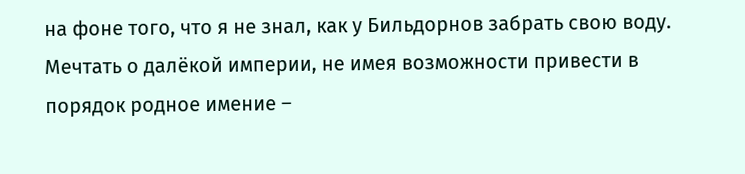на фоне того, что я не знал, как у Бильдорнов забрать свою воду. Мечтать о далёкой империи, не имея возможности привести в порядок родное имение –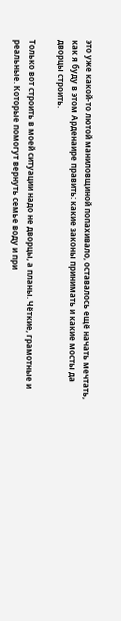это уже какой‑то лютой маниловщиной попахивало, оставалось ещё начать мечтать, как я буду в этом Арденаире править: какие законы принимать и какие мосты да дворцы строить.

Только вот строить в моей ситуации надо не дворцы, а планы. Чёткие, грамотные и реальные. Которые помогут вернуть семье воду и при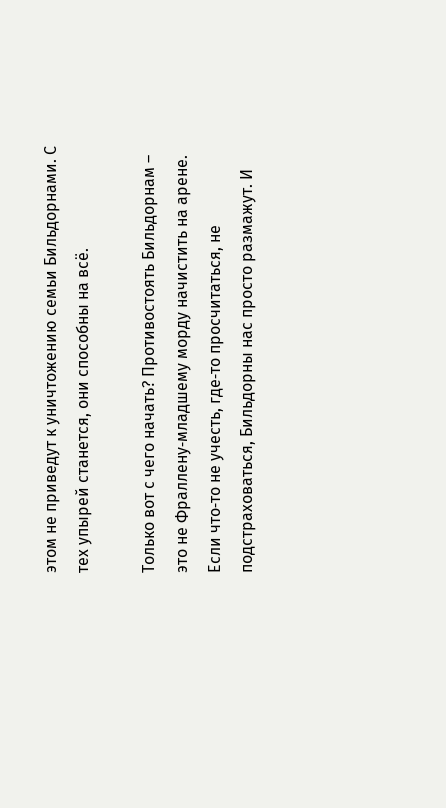этом не приведут к уничтожению семьи Бильдорнами. С тех упырей станется, они способны на всё.

Только вот с чего начать? Противостоять Бильдорнам – это не Фраллену‑младшему морду начистить на арене. Если что‑то не учесть, где‑то просчитаться, не подстраховаться, Бильдорны нас просто размажут. И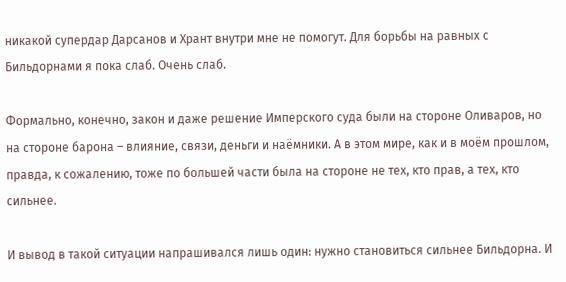никакой супердар Дарсанов и Хрант внутри мне не помогут. Для борьбы на равных с Бильдорнами я пока слаб. Очень слаб.

Формально, конечно, закон и даже решение Имперского суда были на стороне Оливаров, но на стороне барона – влияние, связи, деньги и наёмники. А в этом мире, как и в моём прошлом, правда, к сожалению, тоже по большей части была на стороне не тех, кто прав, а тех, кто сильнее.

И вывод в такой ситуации напрашивался лишь один: нужно становиться сильнее Бильдорна. И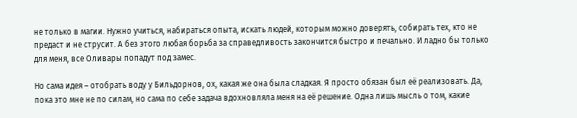не только в магии. Нужно учиться, набираться опыта, искать людей, которым можно доверять, собирать тех, кто не предаст и не струсит. А без этого любая борьба за справедливость закончится быстро и печально. И ладно бы только для меня, все Оливары попадут под замес.

Но сама идея – отобрать воду у Бильдорнов, ох, какая же она была сладкая. Я просто обязан был её реализовать. Да, пока это мне не по силам, но сама по себе задача вдохновляла меня на её решение. Одна лишь мысль о том, какие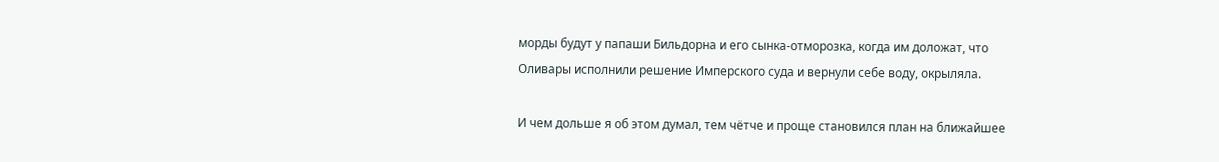морды будут у папаши Бильдорна и его сынка‑отморозка, когда им доложат, что Оливары исполнили решение Имперского суда и вернули себе воду, окрыляла.

И чем дольше я об этом думал, тем чётче и проще становился план на ближайшее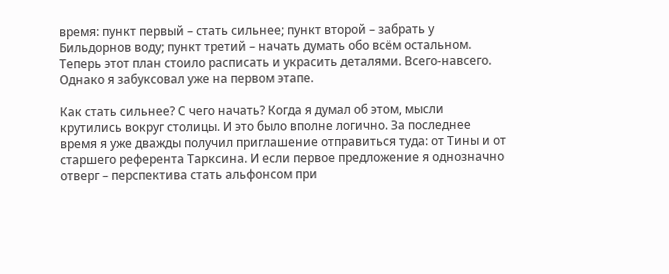время: пункт первый – стать сильнее; пункт второй – забрать у Бильдорнов воду; пункт третий – начать думать обо всём остальном. Теперь этот план стоило расписать и украсить деталями. Всего‑навсего. Однако я забуксовал уже на первом этапе.

Как стать сильнее? С чего начать? Когда я думал об этом, мысли крутились вокруг столицы. И это было вполне логично. За последнее время я уже дважды получил приглашение отправиться туда: от Тины и от старшего референта Тарксина. И если первое предложение я однозначно отверг – перспектива стать альфонсом при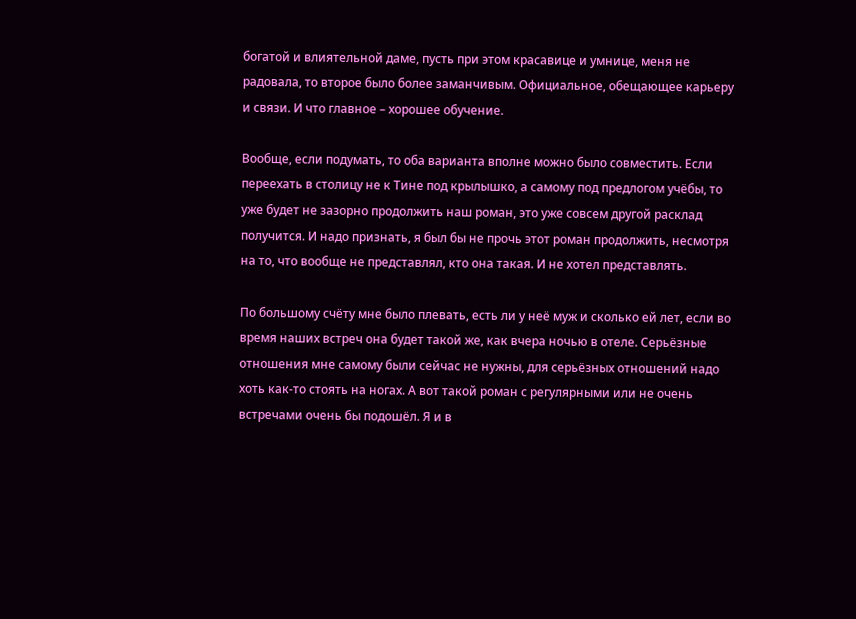богатой и влиятельной даме, пусть при этом красавице и умнице, меня не радовала, то второе было более заманчивым. Официальное, обещающее карьеру и связи. И что главное – хорошее обучение.

Вообще, если подумать, то оба варианта вполне можно было совместить. Если переехать в столицу не к Тине под крылышко, а самому под предлогом учёбы, то уже будет не зазорно продолжить наш роман, это уже совсем другой расклад получится. И надо признать, я был бы не прочь этот роман продолжить, несмотря на то, что вообще не представлял, кто она такая. И не хотел представлять.

По большому счёту мне было плевать, есть ли у неё муж и сколько ей лет, если во время наших встреч она будет такой же, как вчера ночью в отеле. Серьёзные отношения мне самому были сейчас не нужны, для серьёзных отношений надо хоть как‑то стоять на ногах. А вот такой роман с регулярными или не очень встречами очень бы подошёл. Я и в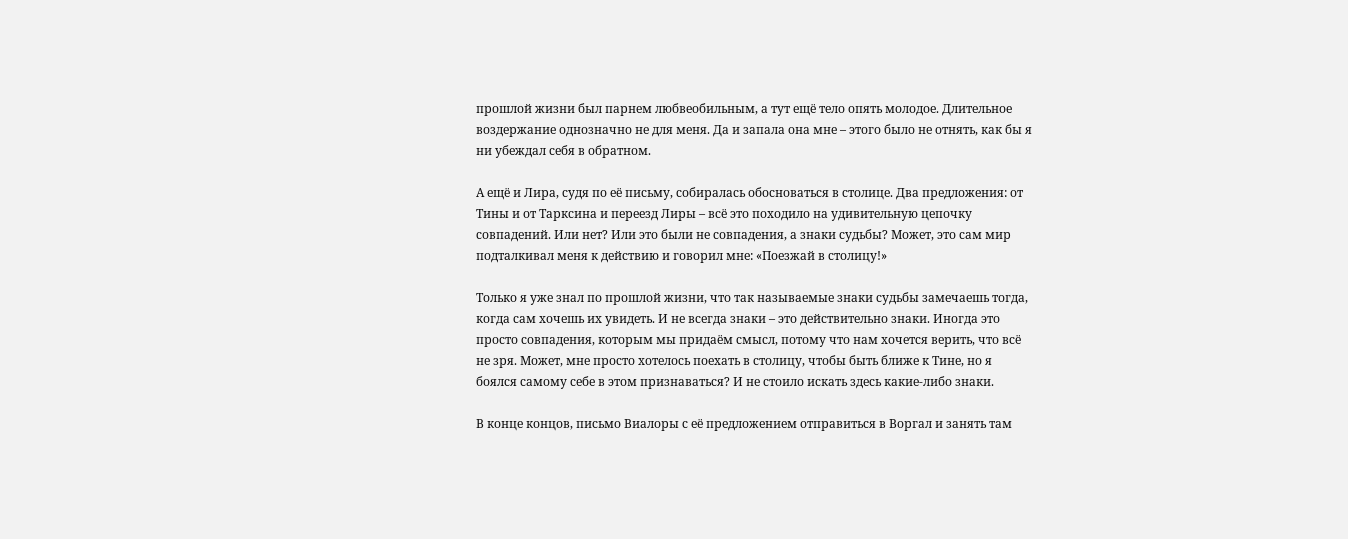прошлой жизни был парнем любвеобильным, а тут ещё тело опять молодое. Длительное воздержание однозначно не для меня. Да и запала она мне – этого было не отнять, как бы я ни убеждал себя в обратном.

А ещё и Лира, судя по её письму, собиралась обосноваться в столице. Два предложения: от Тины и от Тарксина и переезд Лиры – всё это походило на удивительную цепочку совпадений. Или нет? Или это были не совпадения, а знаки судьбы? Может, это сам мир подталкивал меня к действию и говорил мне: «Поезжай в столицу!»

Только я уже знал по прошлой жизни, что так называемые знаки судьбы замечаешь тогда, когда сам хочешь их увидеть. И не всегда знаки – это действительно знаки. Иногда это просто совпадения, которым мы придаём смысл, потому что нам хочется верить, что всё не зря. Может, мне просто хотелось поехать в столицу, чтобы быть ближе к Тине, но я боялся самому себе в этом признаваться? И не стоило искать здесь какие‑либо знаки.

В конце концов, письмо Виалоры с её предложением отправиться в Воргал и занять там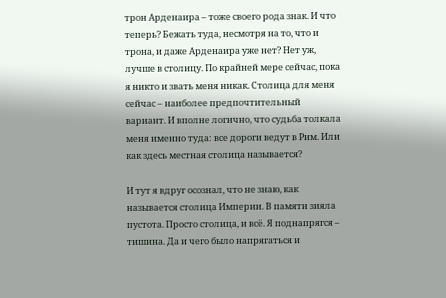трон Арденаира – тоже своего рода знак. И что теперь? Бежать туда, несмотря на то, что и трона, и даже Арденаира уже нет? Нет уж, лучше в столицу. По крайней мере сейчас, пока я никто и звать меня никак. Столица для меня сейчас – наиболее предпочтительный вариант. И вполне логично, что судьба толкала меня именно туда: все дороги ведут в Рим. Или как здесь местная столица называется?

И тут я вдруг осознал, что не знаю, как называется столица Империи. В памяти зияла пустота. Просто столица, и всё. Я поднапрягся – тишина. Да и чего было напрягаться и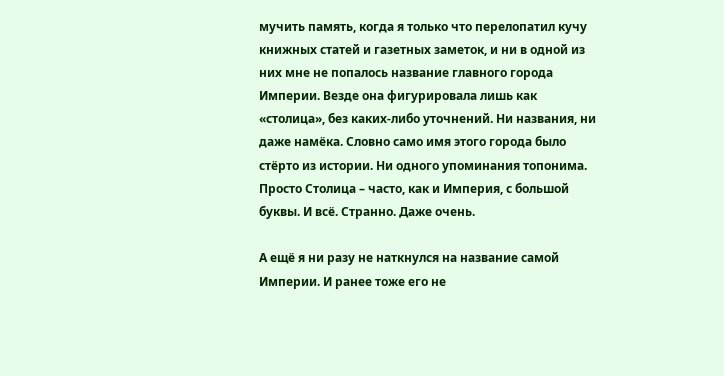мучить память, когда я только что перелопатил кучу книжных статей и газетных заметок, и ни в одной из них мне не попалось название главного города Империи. Везде она фигурировала лишь как «столица», без каких‑либо уточнений. Ни названия, ни даже намёка. Словно само имя этого города было стёрто из истории. Ни одного упоминания топонима. Просто Столица – часто, как и Империя, с большой буквы. И всё. Странно. Даже очень.

А ещё я ни разу не наткнулся на название самой Империи. И ранее тоже его не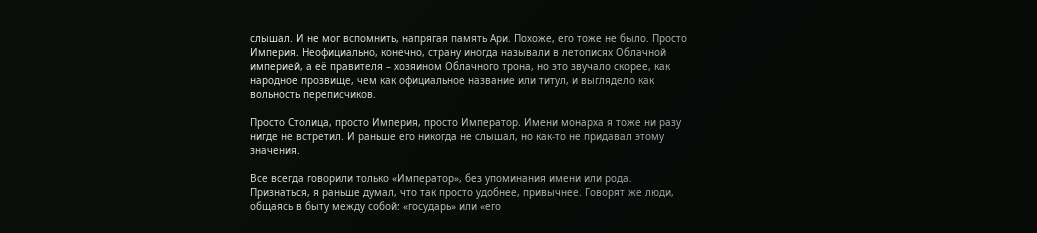слышал. И не мог вспомнить, напрягая память Ари. Похоже, его тоже не было. Просто Империя. Неофициально, конечно, страну иногда называли в летописях Облачной империей, а её правителя – хозяином Облачного трона, но это звучало скорее, как народное прозвище, чем как официальное название или титул, и выглядело как вольность переписчиков.

Просто Столица, просто Империя, просто Император. Имени монарха я тоже ни разу нигде не встретил. И раньше его никогда не слышал, но как‑то не придавал этому значения.

Все всегда говорили только «Император», без упоминания имени или рода. Признаться, я раньше думал, что так просто удобнее, привычнее. Говорят же люди, общаясь в быту между собой: «государь» или «его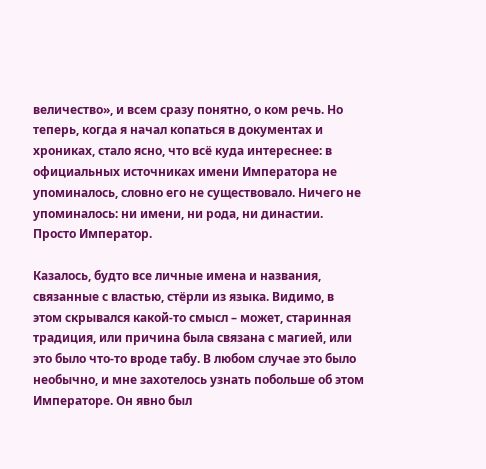величество», и всем сразу понятно, о ком речь. Но теперь, когда я начал копаться в документах и хрониках, стало ясно, что всё куда интереснее: в официальных источниках имени Императора не упоминалось, словно его не существовало. Ничего не упоминалось: ни имени, ни рода, ни династии. Просто Император.

Казалось, будто все личные имена и названия, связанные с властью, стёрли из языка. Видимо, в этом скрывался какой‑то смысл – может, старинная традиция, или причина была связана с магией, или это было что‑то вроде табу. В любом случае это было необычно, и мне захотелось узнать побольше об этом Императоре. Он явно был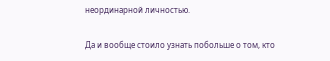неординарной личностью.

Да и вообще стоило узнать побольше о том, кто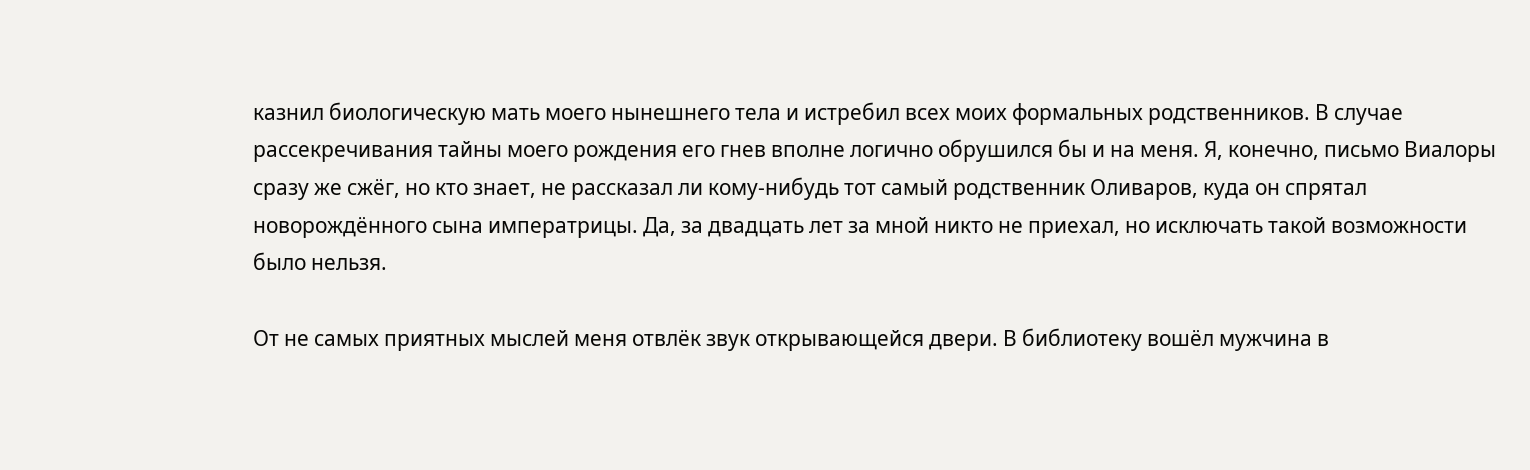казнил биологическую мать моего нынешнего тела и истребил всех моих формальных родственников. В случае рассекречивания тайны моего рождения его гнев вполне логично обрушился бы и на меня. Я, конечно, письмо Виалоры сразу же сжёг, но кто знает, не рассказал ли кому‑нибудь тот самый родственник Оливаров, куда он спрятал новорождённого сына императрицы. Да, за двадцать лет за мной никто не приехал, но исключать такой возможности было нельзя.

От не самых приятных мыслей меня отвлёк звук открывающейся двери. В библиотеку вошёл мужчина в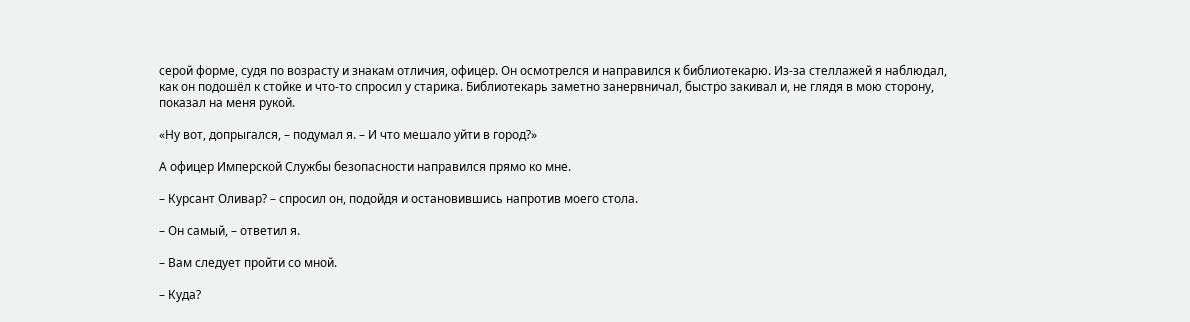серой форме, судя по возрасту и знакам отличия, офицер. Он осмотрелся и направился к библиотекарю. Из‑за стеллажей я наблюдал, как он подошёл к стойке и что‑то спросил у старика. Библиотекарь заметно занервничал, быстро закивал и, не глядя в мою сторону, показал на меня рукой.

«Ну вот, допрыгался, – подумал я. – И что мешало уйти в город?»

А офицер Имперской Службы безопасности направился прямо ко мне.

– Курсант Оливар? – спросил он, подойдя и остановившись напротив моего стола.

– Он самый, – ответил я.

– Вам следует пройти со мной.

– Куда?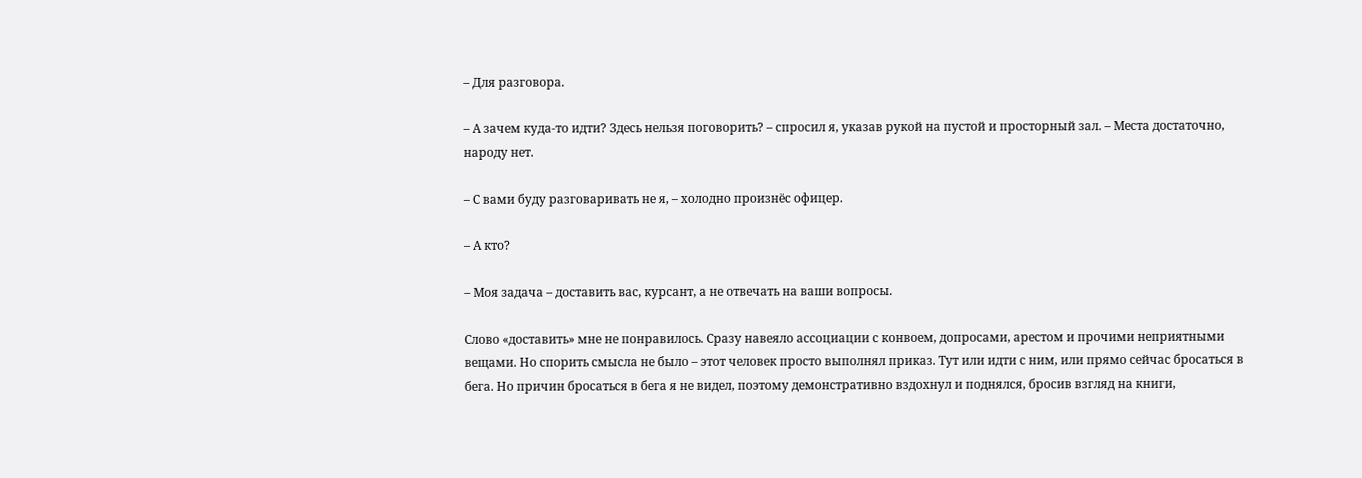– Для разговора.

– А зачем куда‑то идти? Здесь нельзя поговорить? – спросил я, указав рукой на пустой и просторный зал. – Места достаточно, народу нет.

– С вами буду разговаривать не я, – холодно произнёс офицер.

– А кто?

– Моя задача – доставить вас, курсант, а не отвечать на ваши вопросы.

Слово «доставить» мне не понравилось. Сразу навеяло ассоциации с конвоем, допросами, арестом и прочими неприятными вещами. Но спорить смысла не было – этот человек просто выполнял приказ. Тут или идти с ним, или прямо сейчас бросаться в бега. Но причин бросаться в бега я не видел, поэтому демонстративно вздохнул и поднялся, бросив взгляд на книги,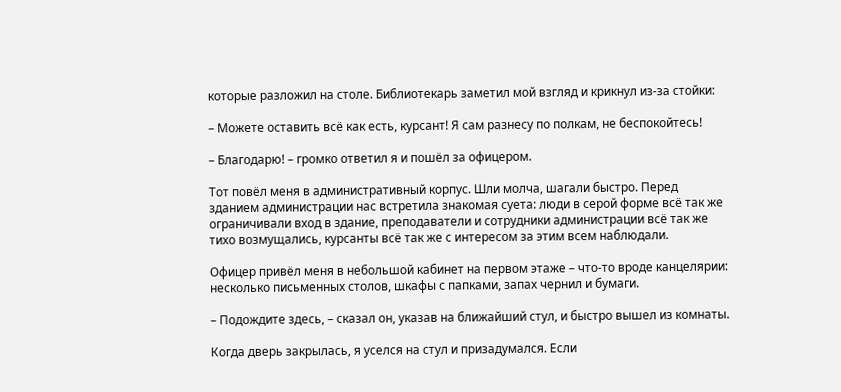которые разложил на столе. Библиотекарь заметил мой взгляд и крикнул из‑за стойки:

– Можете оставить всё как есть, курсант! Я сам разнесу по полкам, не беспокойтесь!

– Благодарю! – громко ответил я и пошёл за офицером.

Тот повёл меня в административный корпус. Шли молча, шагали быстро. Перед зданием администрации нас встретила знакомая суета: люди в серой форме всё так же ограничивали вход в здание, преподаватели и сотрудники администрации всё так же тихо возмущались, курсанты всё так же с интересом за этим всем наблюдали.

Офицер привёл меня в небольшой кабинет на первом этаже – что‑то вроде канцелярии: несколько письменных столов, шкафы с папками, запах чернил и бумаги.

– Подождите здесь, – сказал он, указав на ближайший стул, и быстро вышел из комнаты.

Когда дверь закрылась, я уселся на стул и призадумался. Если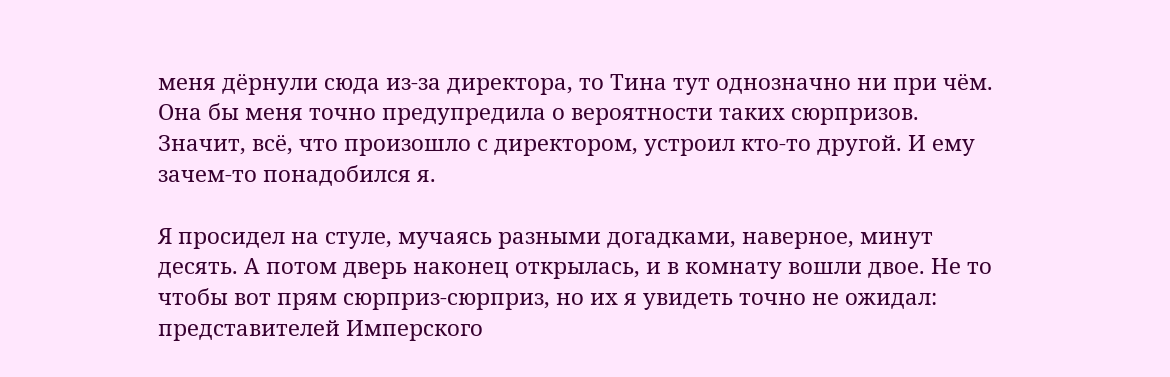меня дёрнули сюда из‑за директора, то Тина тут однозначно ни при чём. Она бы меня точно предупредила о вероятности таких сюрпризов. Значит, всё, что произошло с директором, устроил кто‑то другой. И ему зачем‑то понадобился я.

Я просидел на стуле, мучаясь разными догадками, наверное, минут десять. А потом дверь наконец открылась, и в комнату вошли двое. Не то чтобы вот прям сюрприз‑сюрприз, но их я увидеть точно не ожидал: представителей Имперского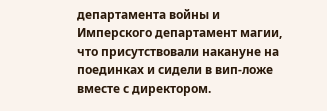департамента войны и Имперского департамент магии, что присутствовали накануне на поединках и сидели в вип‑ложе вместе с директором.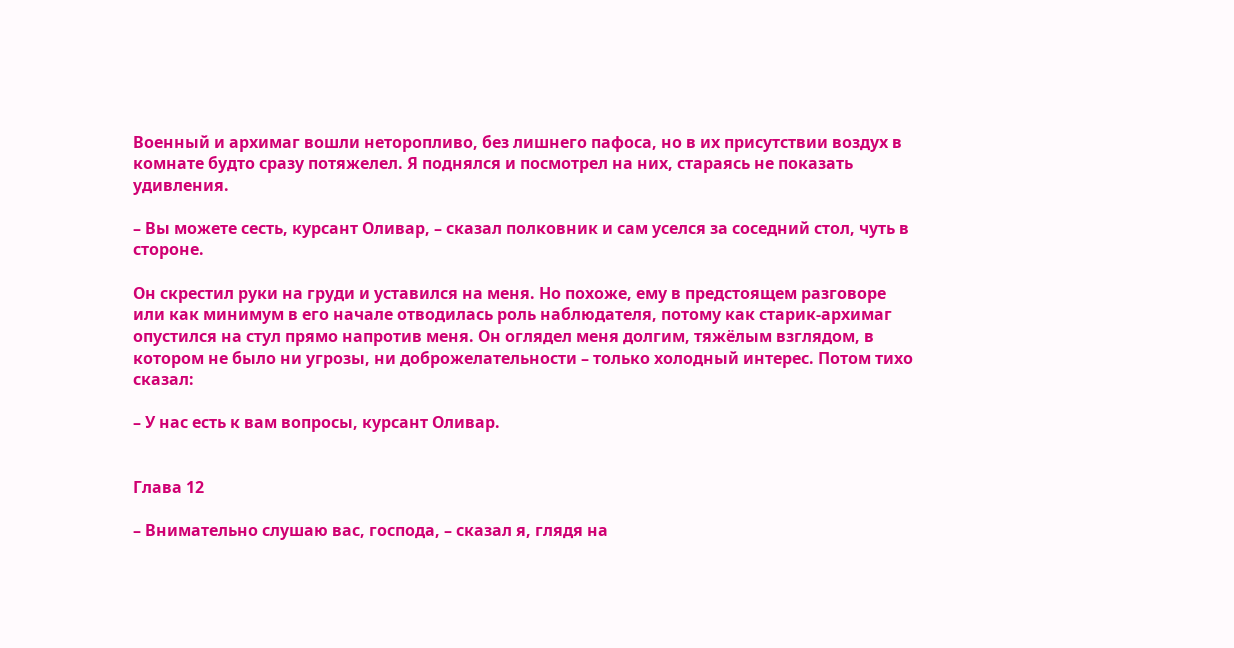Военный и архимаг вошли неторопливо, без лишнего пафоса, но в их присутствии воздух в комнате будто сразу потяжелел. Я поднялся и посмотрел на них, стараясь не показать удивления.

– Вы можете сесть, курсант Оливар, – сказал полковник и сам уселся за соседний стол, чуть в стороне.

Он скрестил руки на груди и уставился на меня. Но похоже, ему в предстоящем разговоре или как минимум в его начале отводилась роль наблюдателя, потому как старик‑архимаг опустился на стул прямо напротив меня. Он оглядел меня долгим, тяжёлым взглядом, в котором не было ни угрозы, ни доброжелательности – только холодный интерес. Потом тихо сказал:

– У нас есть к вам вопросы, курсант Оливар.


Глава 12

– Внимательно слушаю вас, господа, – сказал я, глядя на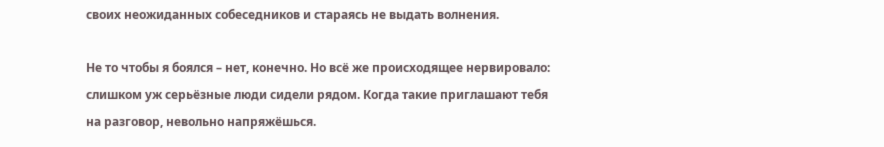своих неожиданных собеседников и стараясь не выдать волнения.

Не то чтобы я боялся – нет, конечно. Но всё же происходящее нервировало: слишком уж серьёзные люди сидели рядом. Когда такие приглашают тебя на разговор, невольно напряжёшься.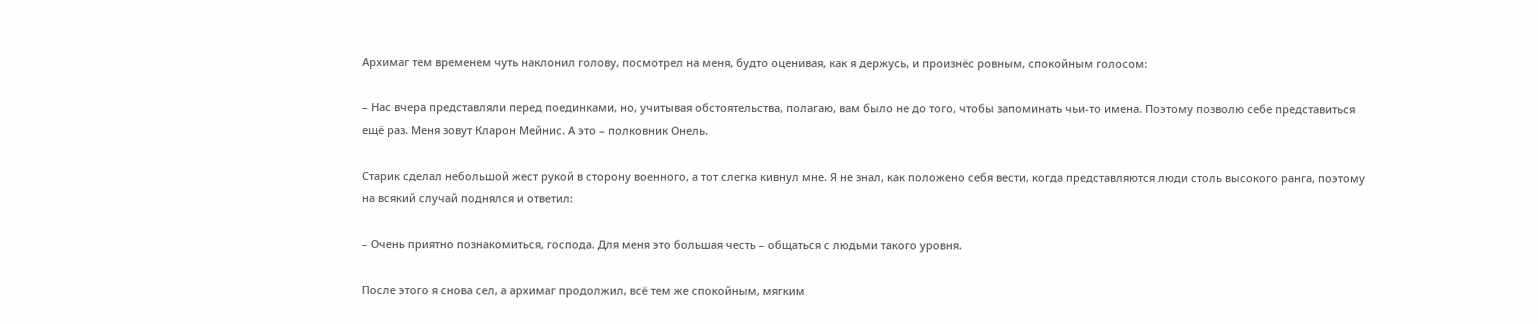Архимаг тем временем чуть наклонил голову, посмотрел на меня, будто оценивая, как я держусь, и произнёс ровным, спокойным голосом:

– Нас вчера представляли перед поединками, но, учитывая обстоятельства, полагаю, вам было не до того, чтобы запоминать чьи‑то имена. Поэтому позволю себе представиться ещё раз. Меня зовут Кларон Мейнис. А это – полковник Онель.

Старик сделал небольшой жест рукой в сторону военного, а тот слегка кивнул мне. Я не знал, как положено себя вести, когда представляются люди столь высокого ранга, поэтому на всякий случай поднялся и ответил:

– Очень приятно познакомиться, господа. Для меня это большая честь – общаться с людьми такого уровня.

После этого я снова сел, а архимаг продолжил, всё тем же спокойным, мягким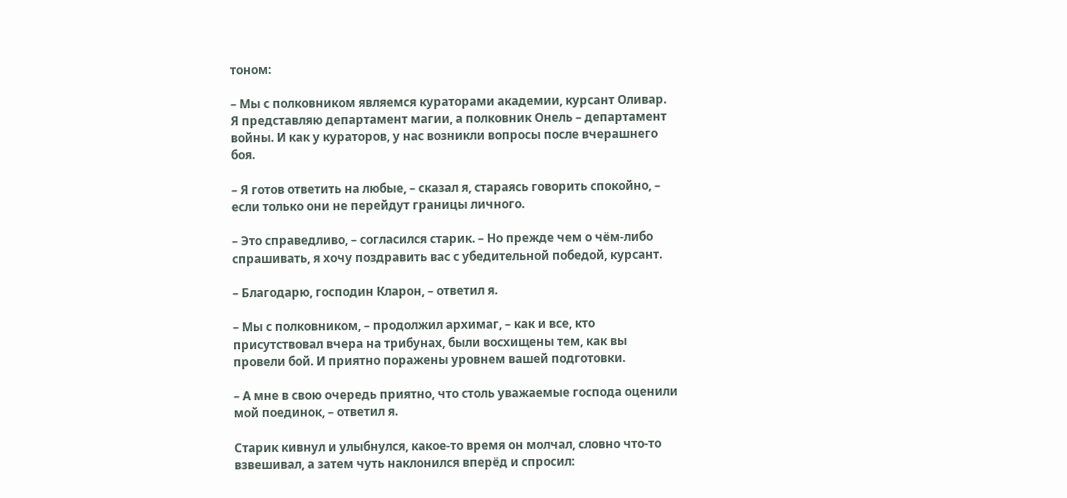тоном:

– Мы с полковником являемся кураторами академии, курсант Оливар. Я представляю департамент магии, а полковник Онель – департамент войны. И как у кураторов, у нас возникли вопросы после вчерашнего боя.

– Я готов ответить на любые, – сказал я, стараясь говорить спокойно, – если только они не перейдут границы личного.

– Это справедливо, – согласился старик. – Но прежде чем о чём‑либо спрашивать, я хочу поздравить вас с убедительной победой, курсант.

– Благодарю, господин Кларон, – ответил я.

– Мы с полковником, – продолжил архимаг, – как и все, кто присутствовал вчера на трибунах, были восхищены тем, как вы провели бой. И приятно поражены уровнем вашей подготовки.

– А мне в свою очередь приятно, что столь уважаемые господа оценили мой поединок, – ответил я.

Старик кивнул и улыбнулся, какое‑то время он молчал, словно что‑то взвешивал, а затем чуть наклонился вперёд и спросил: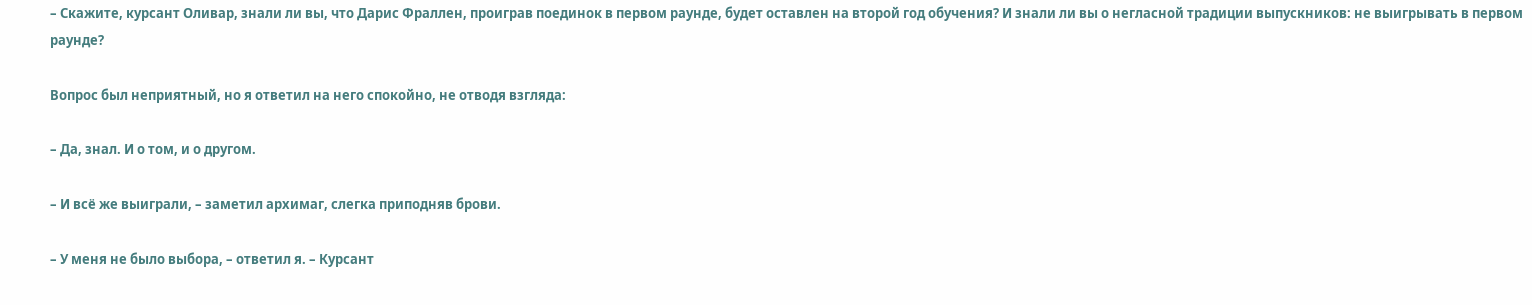– Скажите, курсант Оливар, знали ли вы, что Дарис Фраллен, проиграв поединок в первом раунде, будет оставлен на второй год обучения? И знали ли вы о негласной традиции выпускников: не выигрывать в первом раунде?

Вопрос был неприятный, но я ответил на него спокойно, не отводя взгляда:

– Да, знал. И о том, и о другом.

– И всё же выиграли, – заметил архимаг, слегка приподняв брови.

– У меня не было выбора, – ответил я. – Курсант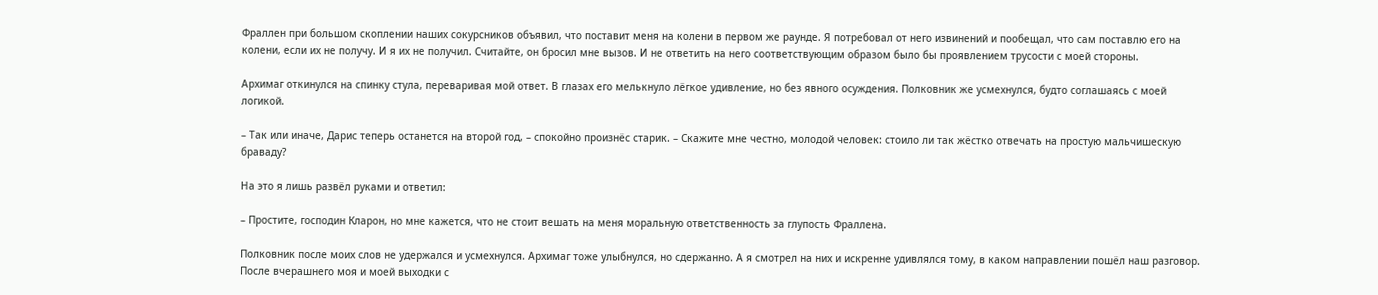Фраллен при большом скоплении наших сокурсников объявил, что поставит меня на колени в первом же раунде. Я потребовал от него извинений и пообещал, что сам поставлю его на колени, если их не получу. И я их не получил. Считайте, он бросил мне вызов. И не ответить на него соответствующим образом было бы проявлением трусости с моей стороны.

Архимаг откинулся на спинку стула, переваривая мой ответ. В глазах его мелькнуло лёгкое удивление, но без явного осуждения. Полковник же усмехнулся, будто соглашаясь с моей логикой.

– Так или иначе, Дарис теперь останется на второй год, – спокойно произнёс старик. – Скажите мне честно, молодой человек: стоило ли так жёстко отвечать на простую мальчишескую браваду?

На это я лишь развёл руками и ответил:

– Простите, господин Кларон, но мне кажется, что не стоит вешать на меня моральную ответственность за глупость Фраллена.

Полковник после моих слов не удержался и усмехнулся. Архимаг тоже улыбнулся, но сдержанно. А я смотрел на них и искренне удивлялся тому, в каком направлении пошёл наш разговор. После вчерашнего моя и моей выходки с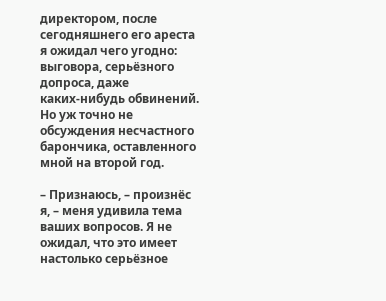директором, после сегодняшнего его ареста я ожидал чего угодно: выговора, серьёзного допроса, даже каких‑нибудь обвинений. Но уж точно не обсуждения несчастного барончика, оставленного мной на второй год.

– Признаюсь, – произнёс я, – меня удивила тема ваших вопросов. Я не ожидал, что это имеет настолько серьёзное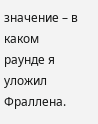значение – в каком раунде я уложил Фраллена.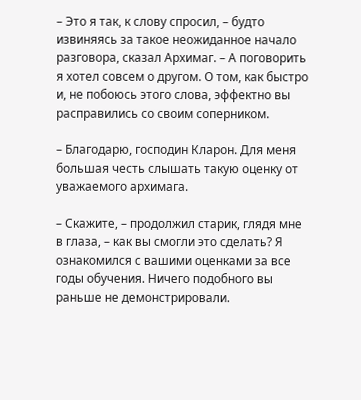– Это я так, к слову спросил, – будто извиняясь за такое неожиданное начало разговора, сказал Архимаг. – А поговорить я хотел совсем о другом. О том, как быстро и, не побоюсь этого слова, эффектно вы расправились со своим соперником.

– Благодарю, господин Кларон. Для меня большая честь слышать такую оценку от уважаемого архимага.

– Скажите, – продолжил старик, глядя мне в глаза, – как вы смогли это сделать? Я ознакомился с вашими оценками за все годы обучения. Ничего подобного вы раньше не демонстрировали.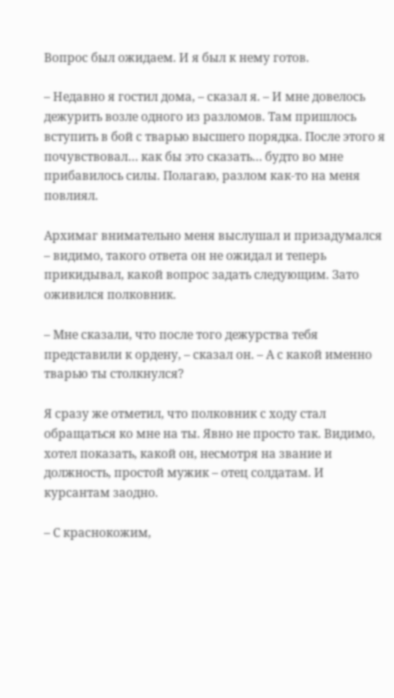Вопрос был ожидаем. И я был к нему готов.

– Недавно я гостил дома, – сказал я. – И мне довелось дежурить возле одного из разломов. Там пришлось вступить в бой с тварью высшего порядка. После этого я почувствовал… как бы это сказать… будто во мне прибавилось силы. Полагаю, разлом как‑то на меня повлиял.

Архимаг внимательно меня выслушал и призадумался – видимо, такого ответа он не ожидал и теперь прикидывал, какой вопрос задать следующим. Зато оживился полковник.

– Мне сказали, что после того дежурства тебя представили к ордену, – сказал он. – А с какой именно тварью ты столкнулся?

Я сразу же отметил, что полковник с ходу стал обращаться ко мне на ты. Явно не просто так. Видимо, хотел показать, какой он, несмотря на звание и должность, простой мужик – отец солдатам. И курсантам заодно.

– С краснокожим,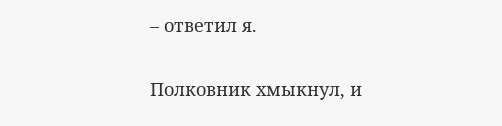– ответил я.

Полковник хмыкнул, и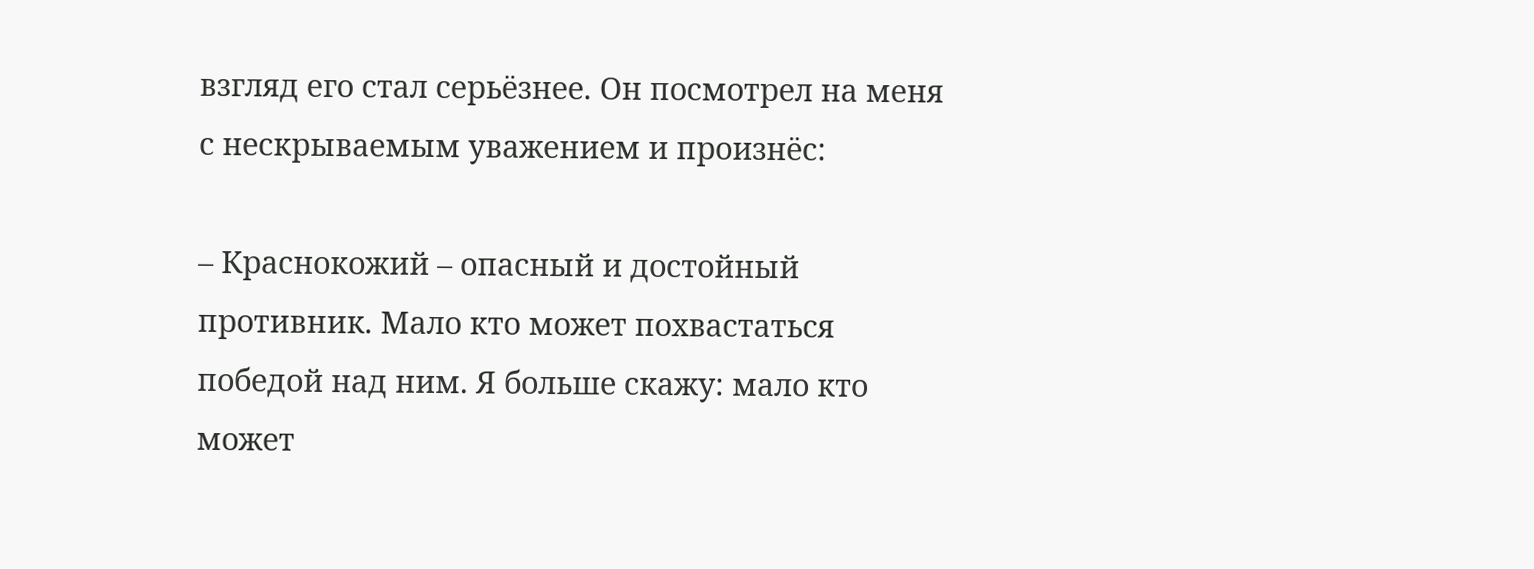взгляд его стал серьёзнее. Он посмотрел на меня с нескрываемым уважением и произнёс:

– Краснокожий – опасный и достойный противник. Мало кто может похвастаться победой над ним. Я больше скажу: мало кто может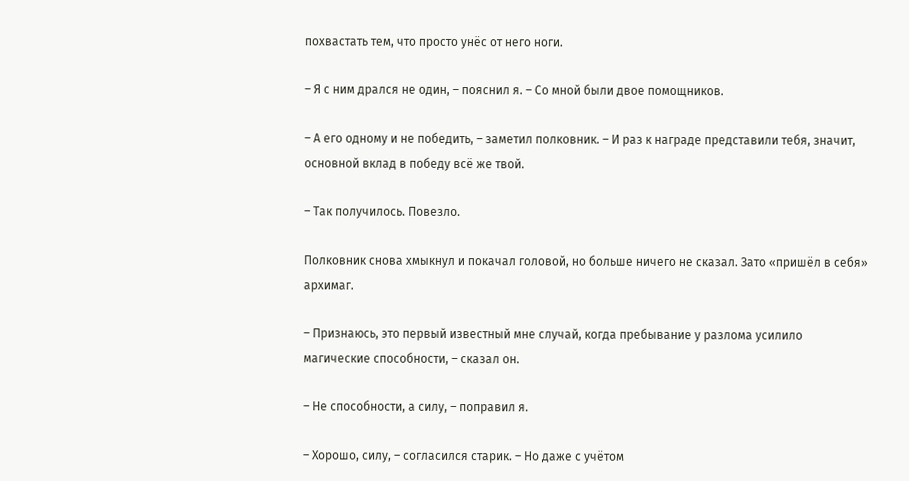похвастать тем, что просто унёс от него ноги.

– Я с ним дрался не один, – пояснил я. – Со мной были двое помощников.

– А его одному и не победить, – заметил полковник. – И раз к награде представили тебя, значит, основной вклад в победу всё же твой.

– Так получилось. Повезло.

Полковник снова хмыкнул и покачал головой, но больше ничего не сказал. Зато «пришёл в себя» архимаг.

– Признаюсь, это первый известный мне случай, когда пребывание у разлома усилило магические способности, – сказал он.

– Не способности, а силу, – поправил я.

– Хорошо, силу, – согласился старик. – Но даже с учётом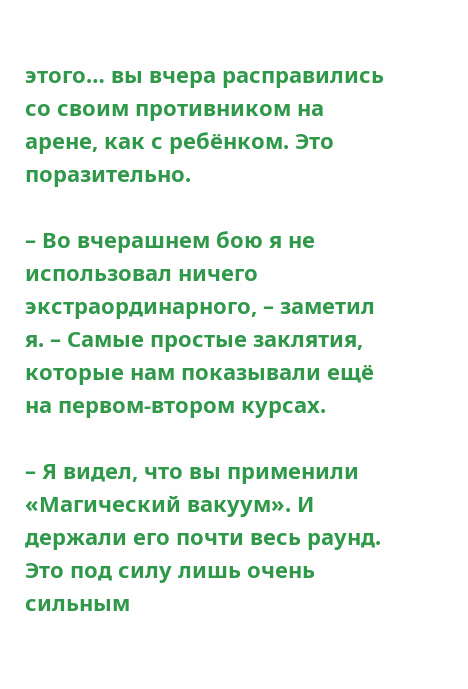этого… вы вчера расправились со своим противником на арене, как с ребёнком. Это поразительно.

– Во вчерашнем бою я не использовал ничего экстраординарного, – заметил я. – Самые простые заклятия, которые нам показывали ещё на первом‑втором курсах.

– Я видел, что вы применили «Магический вакуум». И держали его почти весь раунд. Это под силу лишь очень сильным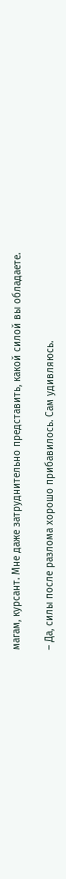магам, курсант. Мне даже затруднительно представить, какой силой вы обладаете.

– Да, силы после разлома хорошо прибавилось. Сам удивляюсь.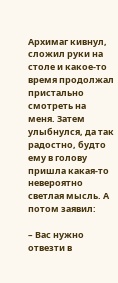Архимаг кивнул, сложил руки на столе и какое‑то время продолжал пристально смотреть на меня. Затем улыбнулся, да так радостно, будто ему в голову пришла какая‑то невероятно светлая мысль. А потом заявил:

– Вас нужно отвезти в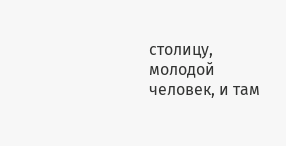столицу, молодой человек, и там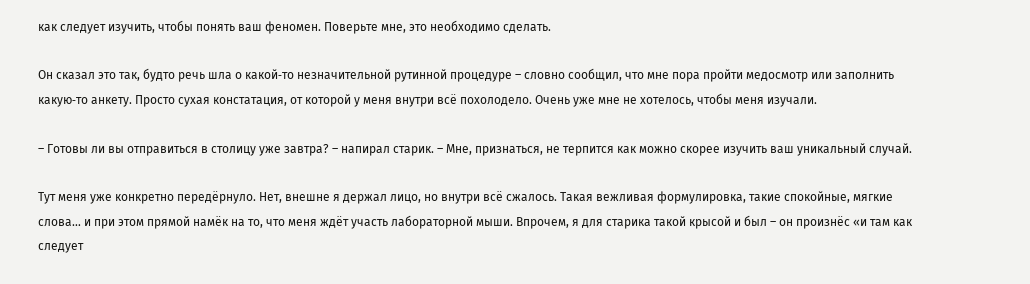как следует изучить, чтобы понять ваш феномен. Поверьте мне, это необходимо сделать.

Он сказал это так, будто речь шла о какой‑то незначительной рутинной процедуре – словно сообщил, что мне пора пройти медосмотр или заполнить какую‑то анкету. Просто сухая констатация, от которой у меня внутри всё похолодело. Очень уже мне не хотелось, чтобы меня изучали.

– Готовы ли вы отправиться в столицу уже завтра? – напирал старик. – Мне, признаться, не терпится как можно скорее изучить ваш уникальный случай.

Тут меня уже конкретно передёрнуло. Нет, внешне я держал лицо, но внутри всё сжалось. Такая вежливая формулировка, такие спокойные, мягкие слова… и при этом прямой намёк на то, что меня ждёт участь лабораторной мыши. Впрочем, я для старика такой крысой и был – он произнёс «и там как следует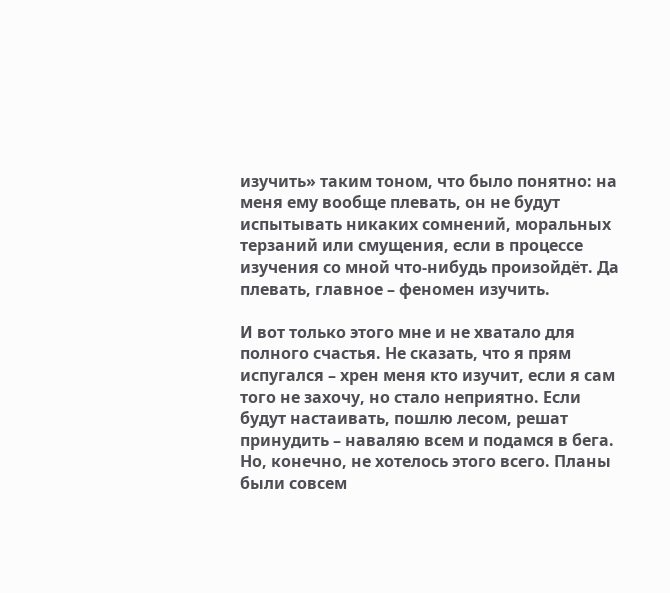изучить» таким тоном, что было понятно: на меня ему вообще плевать, он не будут испытывать никаких сомнений, моральных терзаний или смущения, если в процессе изучения со мной что‑нибудь произойдёт. Да плевать, главное – феномен изучить.

И вот только этого мне и не хватало для полного счастья. Не сказать, что я прям испугался – хрен меня кто изучит, если я сам того не захочу, но стало неприятно. Если будут настаивать, пошлю лесом, решат принудить – наваляю всем и подамся в бега. Но, конечно, не хотелось этого всего. Планы были совсем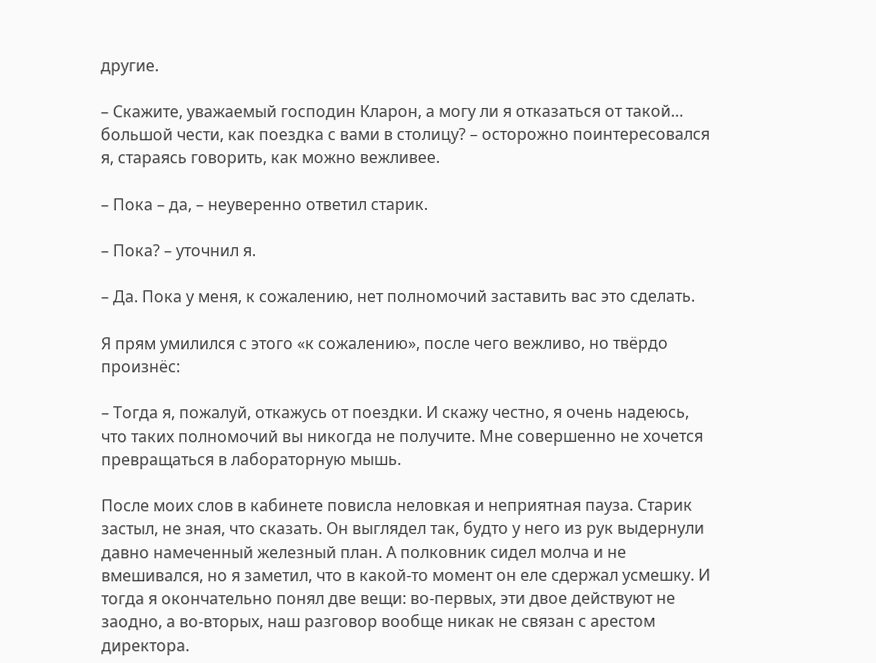другие.

– Скажите, уважаемый господин Кларон, а могу ли я отказаться от такой… большой чести, как поездка с вами в столицу? – осторожно поинтересовался я, стараясь говорить, как можно вежливее.

– Пока – да, – неуверенно ответил старик.

– Пока? – уточнил я.

– Да. Пока у меня, к сожалению, нет полномочий заставить вас это сделать.

Я прям умилился с этого «к сожалению», после чего вежливо, но твёрдо произнёс:

– Тогда я, пожалуй, откажусь от поездки. И скажу честно, я очень надеюсь, что таких полномочий вы никогда не получите. Мне совершенно не хочется превращаться в лабораторную мышь.

После моих слов в кабинете повисла неловкая и неприятная пауза. Старик застыл, не зная, что сказать. Он выглядел так, будто у него из рук выдернули давно намеченный железный план. А полковник сидел молча и не вмешивался, но я заметил, что в какой‑то момент он еле сдержал усмешку. И тогда я окончательно понял две вещи: во‑первых, эти двое действуют не заодно, а во‑вторых, наш разговор вообще никак не связан с арестом директора.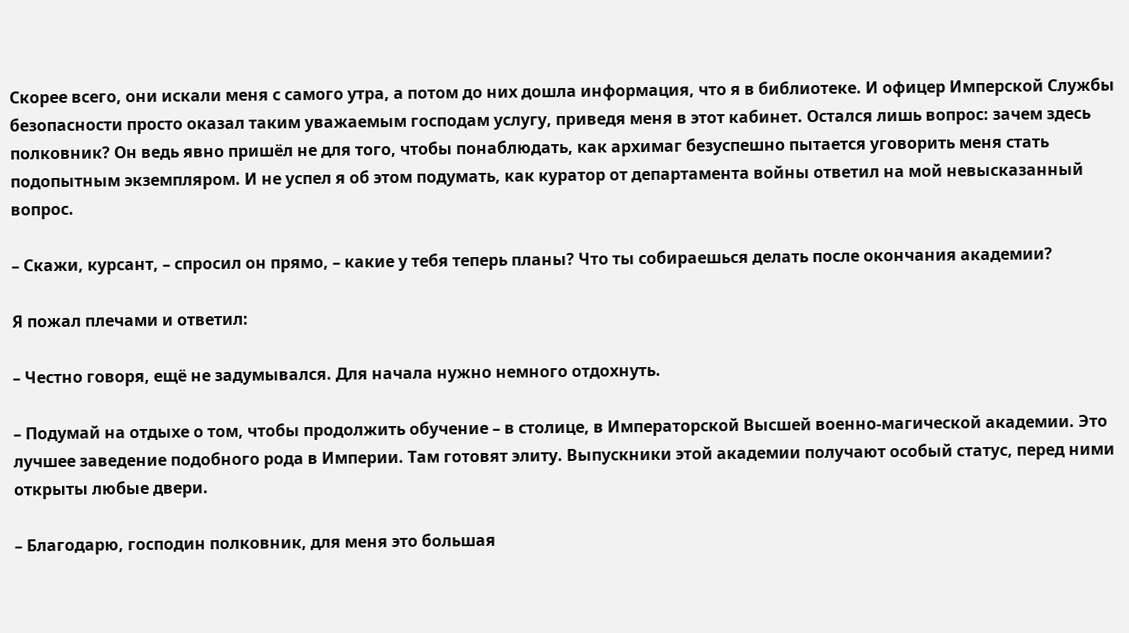Скорее всего, они искали меня с самого утра, а потом до них дошла информация, что я в библиотеке. И офицер Имперской Службы безопасности просто оказал таким уважаемым господам услугу, приведя меня в этот кабинет. Остался лишь вопрос: зачем здесь полковник? Он ведь явно пришёл не для того, чтобы понаблюдать, как архимаг безуспешно пытается уговорить меня стать подопытным экземпляром. И не успел я об этом подумать, как куратор от департамента войны ответил на мой невысказанный вопрос.

– Скажи, курсант, – спросил он прямо, – какие у тебя теперь планы? Что ты собираешься делать после окончания академии?

Я пожал плечами и ответил:

– Честно говоря, ещё не задумывался. Для начала нужно немного отдохнуть.

– Подумай на отдыхе о том, чтобы продолжить обучение – в столице, в Императорской Высшей военно‑магической академии. Это лучшее заведение подобного рода в Империи. Там готовят элиту. Выпускники этой академии получают особый статус, перед ними открыты любые двери.

– Благодарю, господин полковник, для меня это большая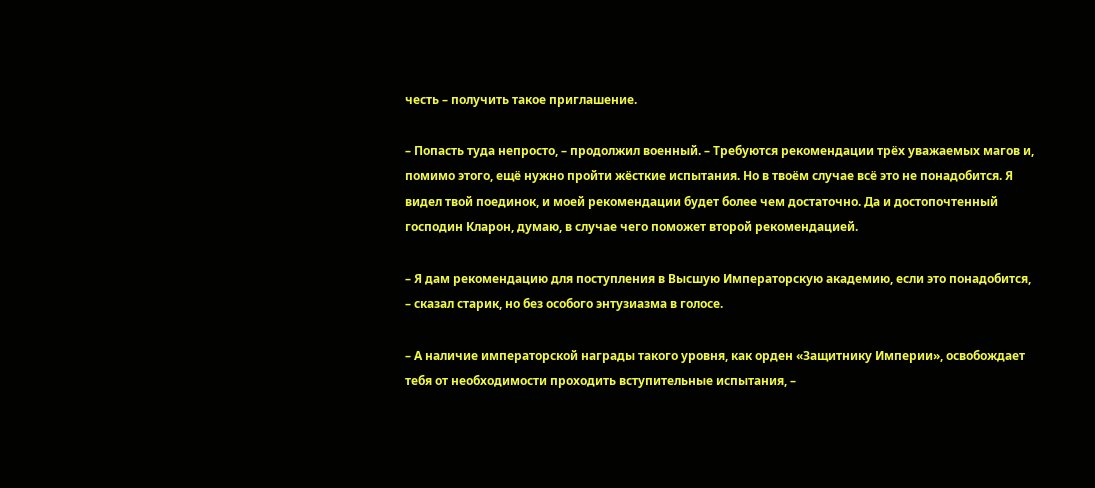честь – получить такое приглашение.

– Попасть туда непросто, – продолжил военный. – Требуются рекомендации трёх уважаемых магов и, помимо этого, ещё нужно пройти жёсткие испытания. Но в твоём случае всё это не понадобится. Я видел твой поединок, и моей рекомендации будет более чем достаточно. Да и достопочтенный господин Кларон, думаю, в случае чего поможет второй рекомендацией.

– Я дам рекомендацию для поступления в Высшую Императорскую академию, если это понадобится, – сказал старик, но без особого энтузиазма в голосе.

– А наличие императорской награды такого уровня, как орден «Защитнику Империи», освобождает тебя от необходимости проходить вступительные испытания, –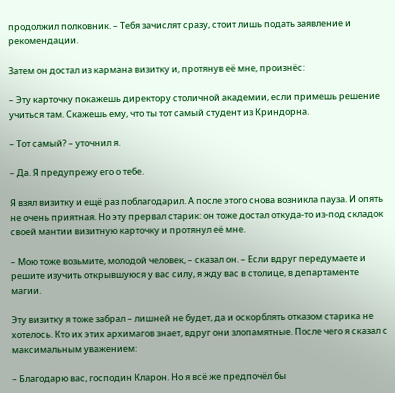продолжил полковник. – Тебя зачислят сразу, стоит лишь подать заявление и рекомендации.

Затем он достал из кармана визитку и, протянув её мне, произнёс:

– Эту карточку покажешь директору столичной академии, если примешь решение учиться там. Скажешь ему, что ты тот самый студент из Криндорна.

– Тот самый? – уточнил я.

– Да. Я предупрежу его о тебе.

Я взял визитку и ещё раз поблагодарил. А после этого снова возникла пауза. И опять не очень приятная. Но эту прервал старик: он тоже достал откуда‑то из‑под складок своей мантии визитную карточку и протянул её мне.

– Мою тоже возьмите, молодой человек, – сказал он. – Если вдруг передумаете и решите изучить открывшуюся у вас силу, я жду вас в столице, в департаменте магии.

Эту визитку я тоже забрал – лишней не будет, да и оскорблять отказом старика не хотелось. Кто их этих архимагов знает, вдруг они злопамятные. После чего я сказал с максимальным уважением:

– Благодарю вас, господин Кларон. Но я всё же предпочёл бы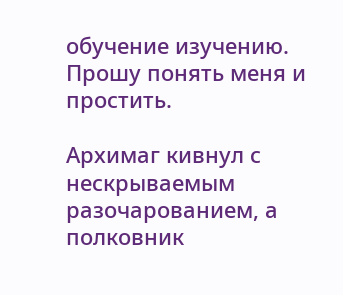обучение изучению. Прошу понять меня и простить.

Архимаг кивнул с нескрываемым разочарованием, а полковник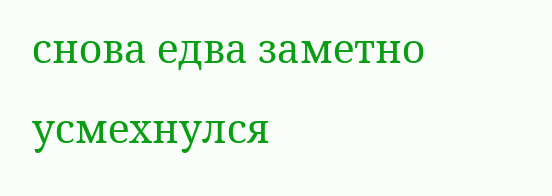снова едва заметно усмехнулся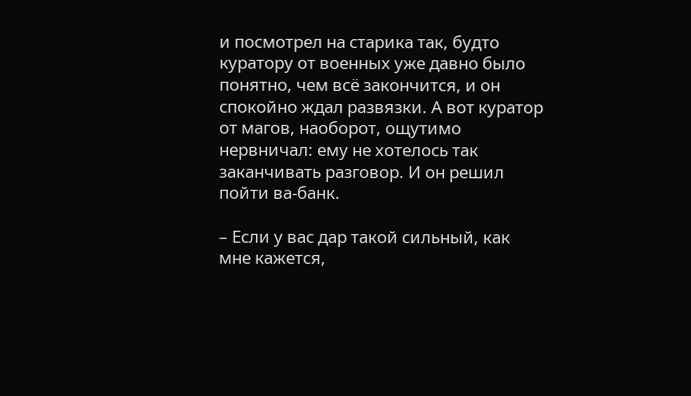и посмотрел на старика так, будто куратору от военных уже давно было понятно, чем всё закончится, и он спокойно ждал развязки. А вот куратор от магов, наоборот, ощутимо нервничал: ему не хотелось так заканчивать разговор. И он решил пойти ва‑банк.

– Если у вас дар такой сильный, как мне кажется,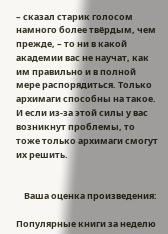– сказал старик голосом намного более твёрдым, чем прежде, – то ни в какой академии вас не научат, как им правильно и в полной мере распорядиться. Только архимаги способны на такое. И если из‑за этой силы у вас возникнут проблемы, то тоже только архимаги смогут их решить.


    Ваша оценка произведения:

Популярные книги за неделю